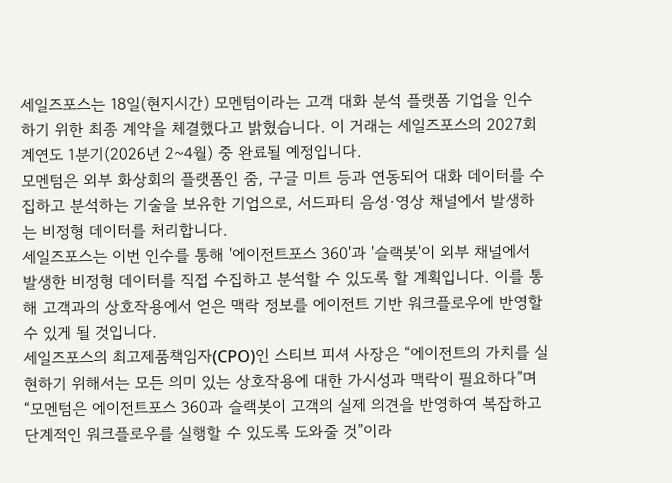세일즈포스는 18일(현지시간) 모멘텀이라는 고객 대화 분석 플랫폼 기업을 인수하기 위한 최종 계약을 체결했다고 밝혔습니다. 이 거래는 세일즈포스의 2027회계연도 1분기(2026년 2~4월) 중 완료될 예정입니다.
모멘텀은 외부 화상회의 플랫폼인 줌, 구글 미트 등과 연동되어 대화 데이터를 수집하고 분석하는 기술을 보유한 기업으로, 서드파티 음성·영상 채널에서 발생하는 비정형 데이터를 처리합니다.
세일즈포스는 이번 인수를 통해 '에이전트포스 360'과 '슬랙봇'이 외부 채널에서 발생한 비정형 데이터를 직접 수집하고 분석할 수 있도록 할 계획입니다. 이를 통해 고객과의 상호작용에서 얻은 맥락 정보를 에이전트 기반 워크플로우에 반영할 수 있게 될 것입니다.
세일즈포스의 최고제품책임자(CPO)인 스티브 피셔 사장은 “에이전트의 가치를 실현하기 위해서는 모든 의미 있는 상호작용에 대한 가시성과 맥락이 필요하다”며 “모멘텀은 에이전트포스 360과 슬랙봇이 고객의 실제 의견을 반영하여 복잡하고 단계적인 워크플로우를 실행할 수 있도록 도와줄 것”이라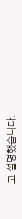고 설명했습니다.